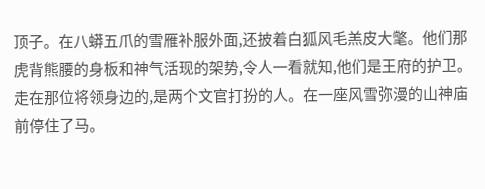顶子。在八蟒五爪的雪雁补服外面,还披着白狐风毛羔皮大氅。他们那虎背熊腰的身板和神气活现的架势,令人一看就知,他们是王府的护卫。走在那位将领身边的,是两个文官打扮的人。在一座风雪弥漫的山神庙前停住了马。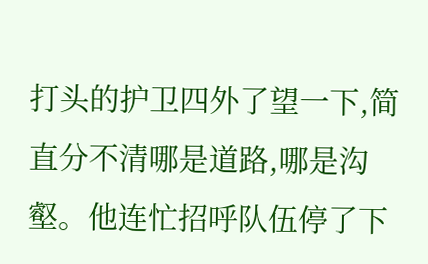打头的护卫四外了望一下,简直分不清哪是道路,哪是沟壑。他连忙招呼队伍停了下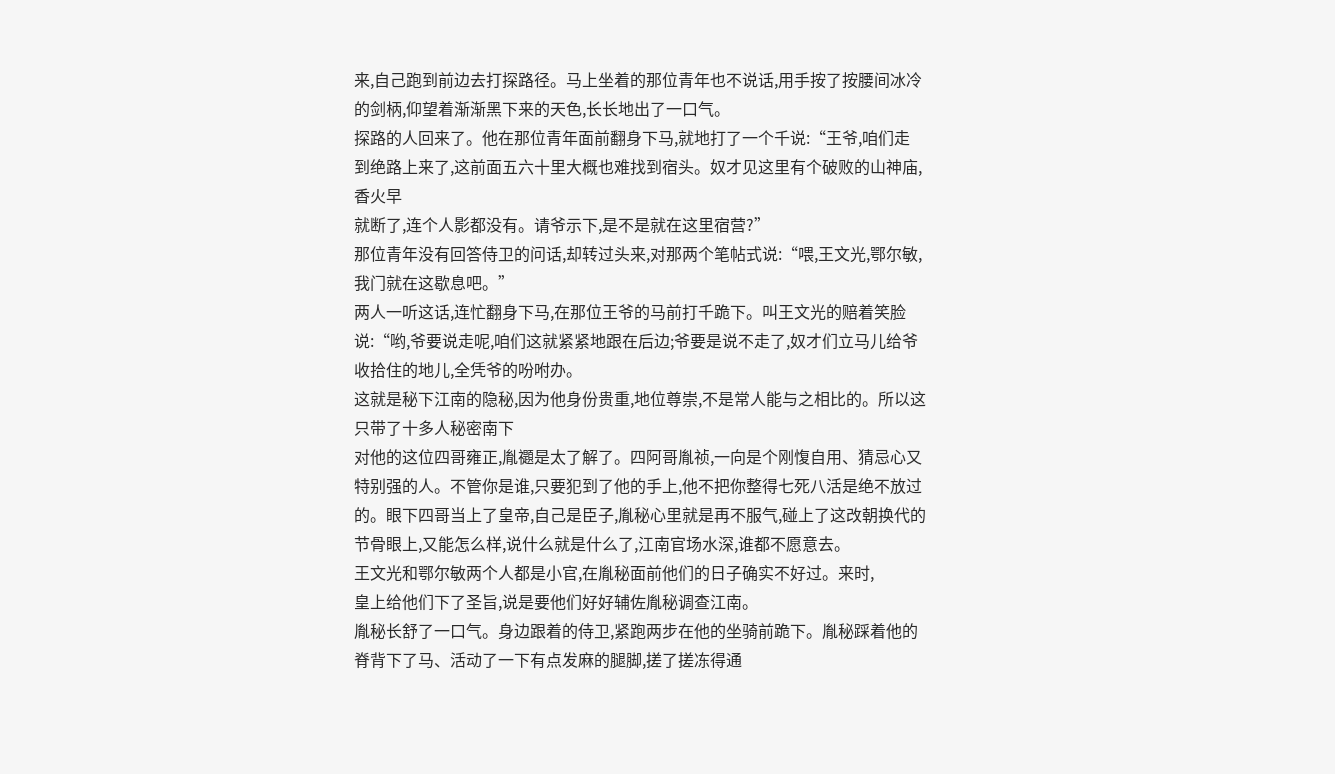来,自己跑到前边去打探路径。马上坐着的那位青年也不说话,用手按了按腰间冰冷的剑柄,仰望着渐渐黑下来的天色,长长地出了一口气。
探路的人回来了。他在那位青年面前翻身下马,就地打了一个千说:“王爷,咱们走
到绝路上来了,这前面五六十里大概也难找到宿头。奴才见这里有个破败的山神庙,香火早
就断了,连个人影都没有。请爷示下,是不是就在这里宿营?”
那位青年没有回答侍卫的问话,却转过头来,对那两个笔帖式说:“喂,王文光,鄂尔敏,我门就在这歇息吧。”
两人一听这话,连忙翻身下马,在那位王爷的马前打千跪下。叫王文光的赔着笑脸说:“哟,爷要说走呢,咱们这就紧紧地跟在后边;爷要是说不走了,奴才们立马儿给爷收拾住的地儿,全凭爷的吩咐办。
这就是秘下江南的隐秘,因为他身份贵重,地位尊崇,不是常人能与之相比的。所以这只带了十多人秘密南下
对他的这位四哥雍正,胤禵是太了解了。四阿哥胤祯,一向是个刚愎自用、猜忌心又特别强的人。不管你是谁,只要犯到了他的手上,他不把你整得七死八活是绝不放过的。眼下四哥当上了皇帝,自己是臣子,胤秘心里就是再不服气,碰上了这改朝换代的节骨眼上,又能怎么样,说什么就是什么了,江南官场水深,谁都不愿意去。
王文光和鄂尔敏两个人都是小官,在胤秘面前他们的日子确实不好过。来时,
皇上给他们下了圣旨,说是要他们好好辅佐胤秘调查江南。
胤秘长舒了一口气。身边跟着的侍卫,紧跑两步在他的坐骑前跪下。胤秘踩着他的脊背下了马、活动了一下有点发麻的腿脚,搓了搓冻得通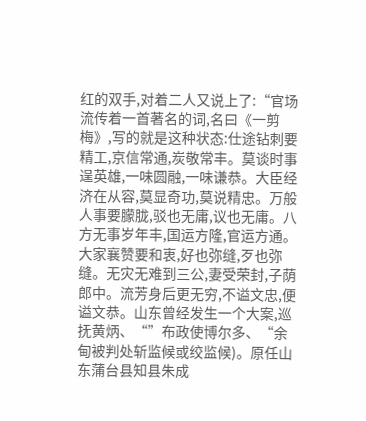红的双手,对着二人又说上了:“官场流传着一首著名的词,名曰《一剪梅》,写的就是这种状态:仕途钻刺要精工,京信常通,炭敬常丰。莫谈时事逞英雄,一味圆融,一味谦恭。大臣经济在从容,莫显奇功,莫说精忠。万般人事要朦胧,驳也无庸,议也无庸。八方无事岁年丰,国运方隆,官运方通。大家襄赞要和衷,好也弥缝,歹也弥缝。无灾无难到三公,妻受荣封,子荫郎中。流芳身后更无穷,不谥文忠,便谥文恭。山东曾经发生一个大案,巡抚黄炳、“”布政使博尔多、“余甸被判处斩监候或绞监候)。原任山东蒲台县知县朱成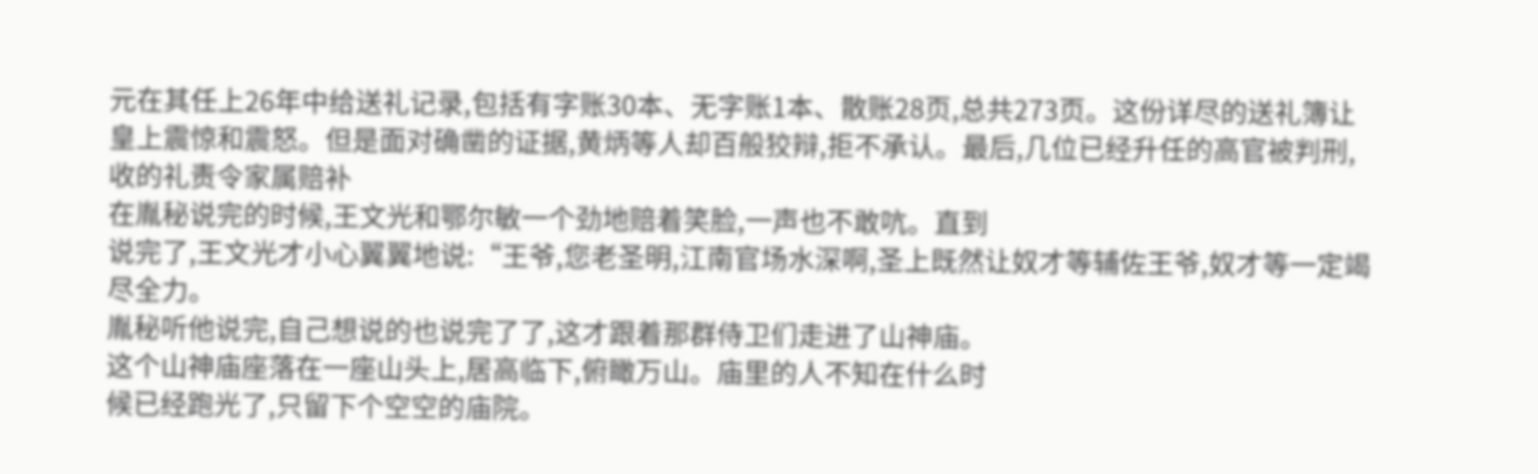元在其任上26年中给送礼记录,包括有字账30本、无字账1本、散账28页,总共273页。这份详尽的送礼簿让皇上震惊和震怒。但是面对确凿的证据,黄炳等人却百般狡辩,拒不承认。最后,几位已经升任的高官被判刑,收的礼责令家属赔补
在胤秘说完的时候,王文光和鄂尔敏一个劲地赔着笑脸,一声也不敢吭。直到
说完了,王文光才小心翼翼地说:“王爷,您老圣明,江南官场水深啊,圣上既然让奴才等辅佐王爷,奴才等一定竭尽全力。
胤秘听他说完,自己想说的也说完了了,这才跟着那群侍卫们走进了山神庙。
这个山神庙座落在一座山头上,居高临下,俯瞰万山。庙里的人不知在什么时
候已经跑光了,只留下个空空的庙院。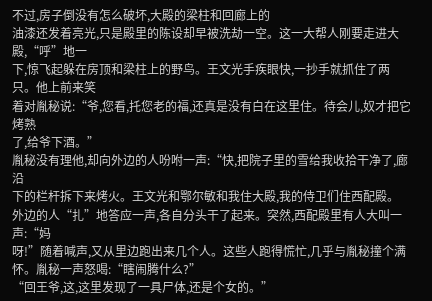不过,房子倒没有怎么破坏,大殿的梁柱和回廊上的
油漆还发着亮光,只是殿里的陈设却早被洗劫一空。这一大帮人刚要走进大殿,“呼”地一
下,惊飞起躲在房顶和梁柱上的野鸟。王文光手疾眼快,一抄手就抓住了两只。他上前来笑
着对胤秘说:“爷,您看,托您老的福,还真是没有白在这里住。待会儿,奴才把它烤熟
了,给爷下酒。”
胤秘没有理他,却向外边的人吩咐一声:“快,把院子里的雪给我收拾干净了,廊沿
下的栏杆拆下来烤火。王文光和鄂尔敏和我住大殿,我的侍卫们住西配殿。
外边的人“扎”地答应一声,各自分头干了起来。突然,西配殿里有人大叫一声:“妈
呀!”随着喊声,又从里边跑出来几个人。这些人跑得慌忙,几乎与胤秘撞个满怀。胤秘一声怒喝:“瞎闹腾什么?”
“回王爷,这,这里发现了一具尸体,还是个女的。”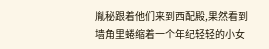胤秘跟着他们来到西配殿,果然看到墙角里蜷缩着一个年纪轻轻的小女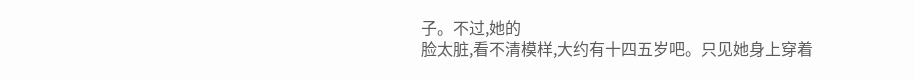子。不过,她的
脸太脏,看不清模样,大约有十四五岁吧。只见她身上穿着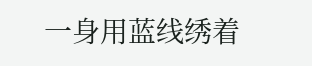一身用蓝线绣着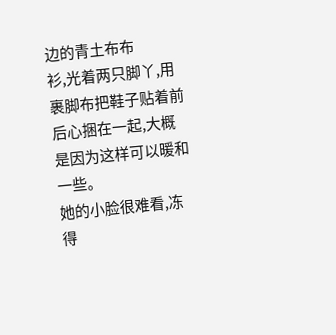边的青土布布
衫,光着两只脚丫,用裹脚布把鞋子贴着前后心捆在一起,大概是因为这样可以暖和一些。
她的小脸很难看,冻得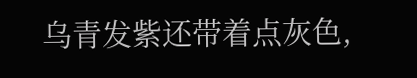乌青发紫还带着点灰色,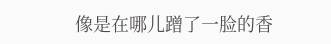像是在哪儿蹭了一脸的香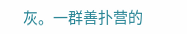灰。一群善扑营的